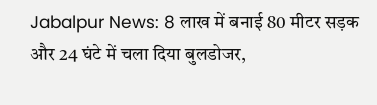Jabalpur News: 8 लाख में बनाई 80 मीटर सड़क और 24 घंटे में चला दिया बुलडोजर,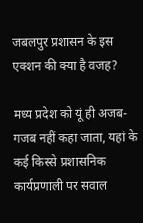जबलपुर प्रशासन के इस एक्शन की क्या है वजह?

मध्य प्रदेश को यूं ही अजब-गजब नहीं कहा जाता, यहां के कई किस्से प्रशासनिक कार्यप्रणाली पर सवाल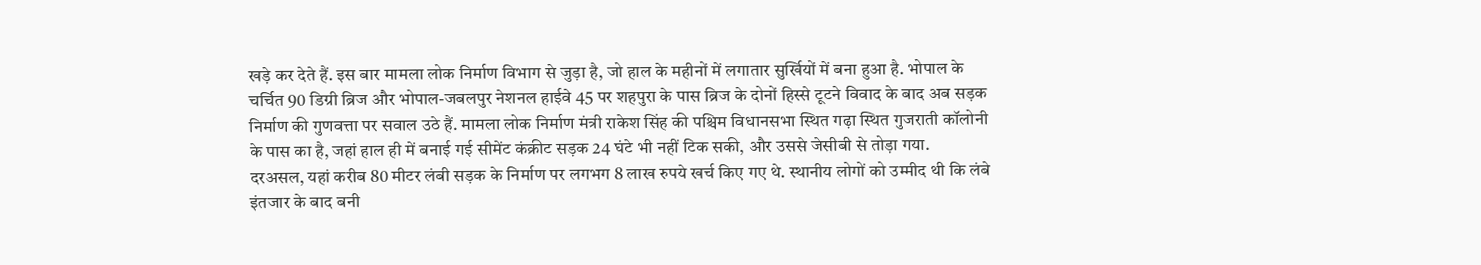खड़े कर देते हैं. इस बार मामला लोक निर्माण विभाग से जुड़ा है, जो हाल के महीनों में लगातार सुर्खियों में बना हुआ है. भोपाल के चर्चित 90 डिग्री ब्रिज और भोपाल-जबलपुर नेशनल हाईवे 45 पर शहपुरा के पास ब्रिज के दोनों हिस्से टूटने विवाद के बाद अब सड़क निर्माण की गुणवत्ता पर सवाल उठे हैं. मामला लोक निर्माण मंत्री राकेश सिंह की पश्चिम विधानसभा स्थित गढ़ा स्थित गुजराती कॉलोनी के पास का है, जहां हाल ही में बनाई गई सीमेंट कंक्रीट सड़क 24 घंटे भी नहीं टिक सकी, और उससे जेसीबी से तोड़ा गया.
दरअसल, यहां करीब 80 मीटर लंबी सड़क के निर्माण पर लगभग 8 लाख रुपये खर्च किए गए थे. स्थानीय लोगों को उम्मीद थी कि लंबे इंतजार के बाद बनी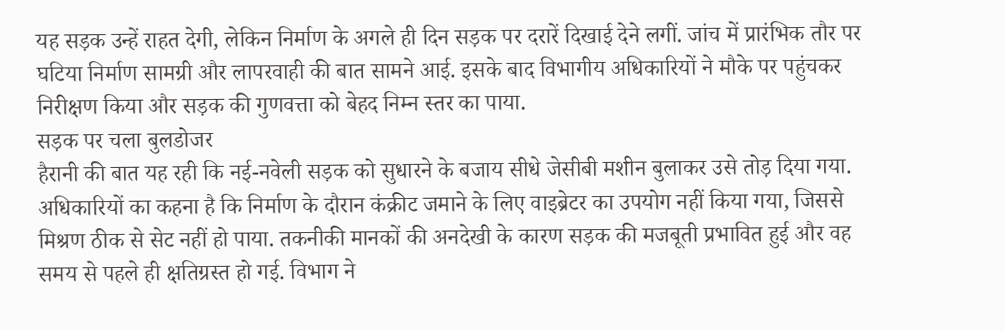यह सड़क उन्हें राहत देगी, लेकिन निर्माण के अगले ही दिन सड़क पर दरारें दिखाई देने लगीं. जांच में प्रारंभिक तौर पर घटिया निर्माण सामग्री और लापरवाही की बात सामने आई. इसके बाद विभागीय अधिकारियों ने मौके पर पहुंचकर निरीक्षण किया और सड़क की गुणवत्ता को बेहद निम्न स्तर का पाया.
सड़क पर चला बुलडोजर
हैरानी की बात यह रही कि नई-नवेली सड़क को सुधारने के बजाय सीधे जेसीबी मशीन बुलाकर उसे तोड़ दिया गया. अधिकारियों का कहना है कि निर्माण के दौरान कंक्रीट जमाने के लिए वाइब्रेटर का उपयोग नहीं किया गया, जिससे मिश्रण ठीक से सेट नहीं हो पाया. तकनीकी मानकों की अनदेखी के कारण सड़क की मजबूती प्रभावित हुई और वह समय से पहले ही क्षतिग्रस्त हो गई. विभाग ने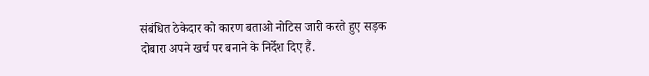संबंधित ठेकेदार को कारण बताओ नोटिस जारी करते हुए सड़क दोबारा अपने खर्च पर बनाने के निर्देश दिए हैं.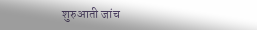शुरुआती जांच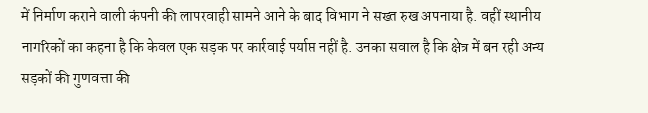में निर्माण कराने वाली कंपनी की लापरवाही सामने आने के बाद विभाग ने सख्त रुख अपनाया है. वहीं स्थानीय नागरिकों का कहना है कि केवल एक सड़क पर कार्रवाई पर्याप्त नहीं है. उनका सवाल है कि क्षेत्र में बन रही अन्य सड़कों की गुणवत्ता की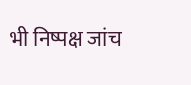भी निष्पक्ष जांच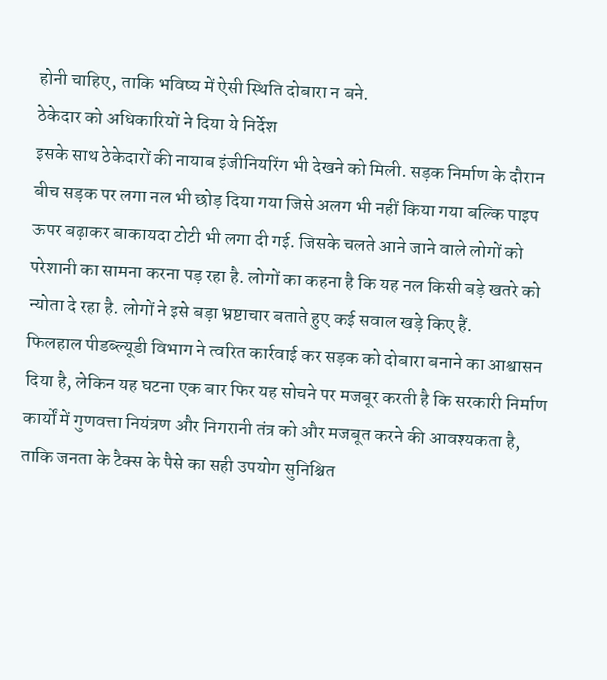होनी चाहिए, ताकि भविष्य में ऐसी स्थिति दोबारा न बने.
ठेकेदार को अधिकारियों ने दिया ये निर्देश
इसके साथ ठेकेदारों की नायाब इंजीनियरिंग भी देखने को मिली. सड़क निर्माण के दौरान बीच सड़क पर लगा नल भी छोड़ दिया गया जिसे अलग भी नहीं किया गया बल्कि पाइप ऊपर बढ़ाकर बाकायदा टोटी भी लगा दी गई. जिसके चलते आने जाने वाले लोगों को परेशानी का सामना करना पड़ रहा है. लोगों का कहना है कि यह नल किसी बड़े खतरे को न्योता दे रहा है. लोगों ने इसे बड़ा भ्रष्टाचार बताते हुए कई सवाल खड़े किए हैं.
फिलहाल पीडब्ल्यूडी विभाग ने त्वरित कार्रवाई कर सड़क को दोबारा बनाने का आश्वासन दिया है, लेकिन यह घटना एक बार फिर यह सोचने पर मजबूर करती है कि सरकारी निर्माण कार्यों में गुणवत्ता नियंत्रण और निगरानी तंत्र को और मजबूत करने की आवश्यकता है, ताकि जनता के टैक्स के पैसे का सही उपयोग सुनिश्चित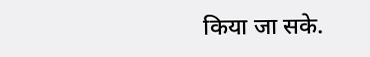किया जा सके.